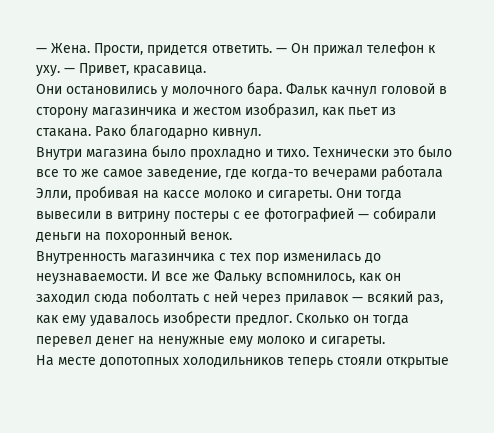— Жена. Прости, придется ответить. — Он прижал телефон к уху. — Привет, красавица.
Они остановились у молочного бара. Фальк качнул головой в сторону магазинчика и жестом изобразил, как пьет из стакана. Рако благодарно кивнул.
Внутри магазина было прохладно и тихо. Технически это было все то же самое заведение, где когда-то вечерами работала Элли, пробивая на кассе молоко и сигареты. Они тогда вывесили в витрину постеры с ее фотографией — собирали деньги на похоронный венок.
Внутренность магазинчика с тех пор изменилась до неузнаваемости. И все же Фальку вспомнилось, как он заходил сюда поболтать с ней через прилавок — всякий раз, как ему удавалось изобрести предлог. Сколько он тогда перевел денег на ненужные ему молоко и сигареты.
На месте допотопных холодильников теперь стояли открытые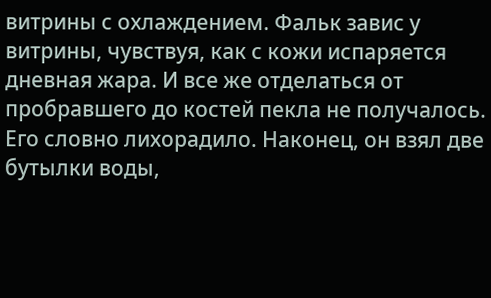витрины с охлаждением. Фальк завис у витрины, чувствуя, как с кожи испаряется дневная жара. И все же отделаться от пробравшего до костей пекла не получалось. Его словно лихорадило. Наконец, он взял две бутылки воды,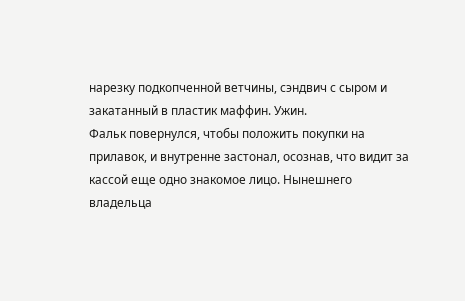нарезку подкопченной ветчины, сэндвич с сыром и закатанный в пластик маффин. Ужин.
Фальк повернулся, чтобы положить покупки на прилавок, и внутренне застонал, осознав, что видит за кассой еще одно знакомое лицо. Нынешнего владельца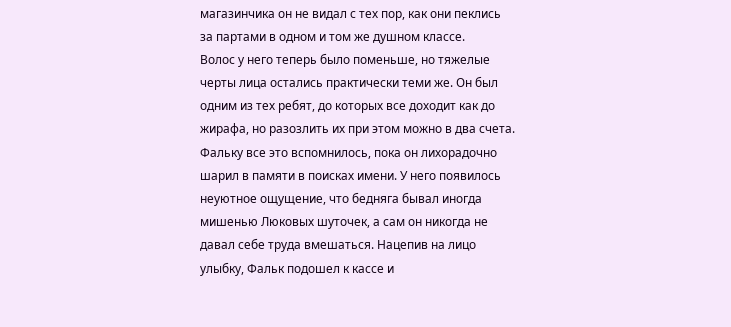магазинчика он не видал с тех пор, как они пеклись за партами в одном и том же душном классе.
Волос у него теперь было поменьше, но тяжелые черты лица остались практически теми же. Он был одним из тех ребят, до которых все доходит как до жирафа, но разозлить их при этом можно в два счета. Фальку все это вспомнилось, пока он лихорадочно шарил в памяти в поисках имени. У него появилось неуютное ощущение, что бедняга бывал иногда мишенью Люковых шуточек, а сам он никогда не давал себе труда вмешаться. Нацепив на лицо улыбку, Фальк подошел к кассе и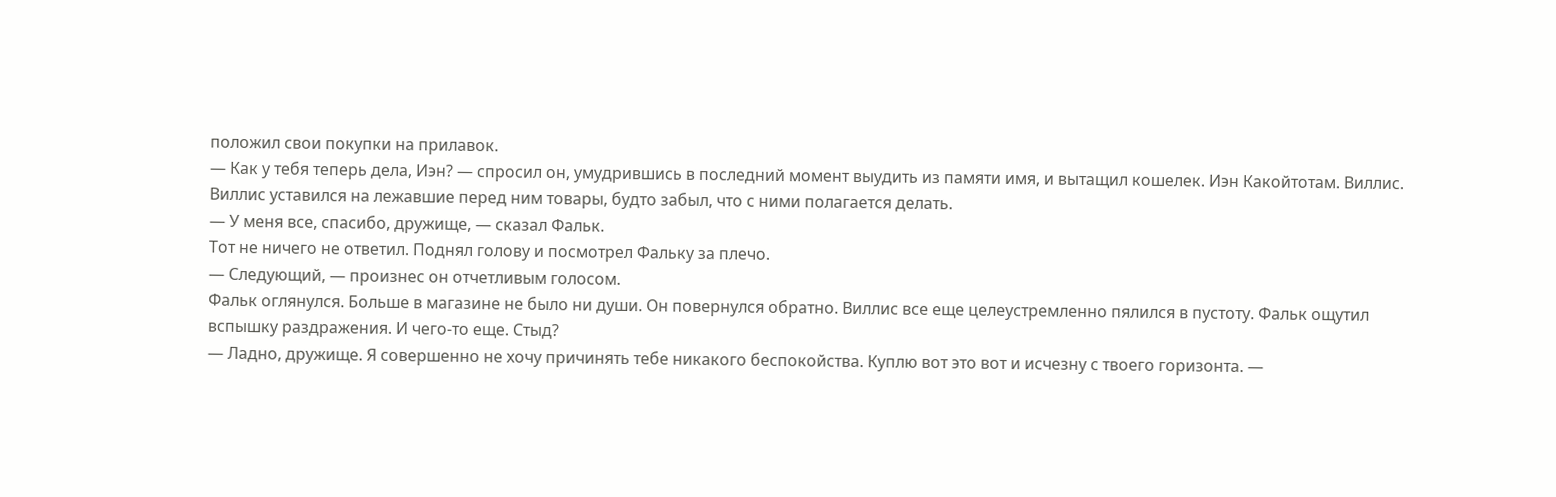положил свои покупки на прилавок.
— Как у тебя теперь дела, Иэн? — спросил он, умудрившись в последний момент выудить из памяти имя, и вытащил кошелек. Иэн Какойтотам. Виллис.
Виллис уставился на лежавшие перед ним товары, будто забыл, что с ними полагается делать.
— У меня все, спасибо, дружище, — сказал Фальк.
Тот не ничего не ответил. Поднял голову и посмотрел Фальку за плечо.
— Следующий, — произнес он отчетливым голосом.
Фальк оглянулся. Больше в магазине не было ни души. Он повернулся обратно. Виллис все еще целеустремленно пялился в пустоту. Фальк ощутил вспышку раздражения. И чего-то еще. Стыд?
— Ладно, дружище. Я совершенно не хочу причинять тебе никакого беспокойства. Куплю вот это вот и исчезну с твоего горизонта. —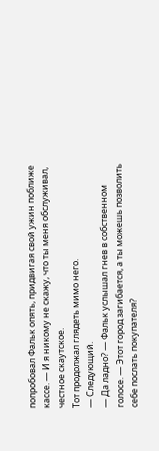попробовал Фальк опять, придвигая свой ужин поближе кассе. — И я никому не скажу, что ты меня обслуживал, честное скаутское.
Тот продолжал глядеть мимо него.
— Следующий.
— Да ладно? — Фальк услышал гнев в собственном голосе. — Этот город загибается, а ты можешь позволить себе послать покупателя?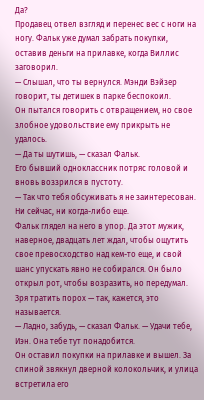Да?
Продавец отвел взгляд и перенес вес с ноги на ногу. Фальк уже думал забрать покупки, оставив деньги на прилавке, когда Виллис заговорил.
— Слышал, что ты вернулся. Мэнди Вэйзер говорит, ты детишек в парке беспокоил.
Он пытался говорить с отвращением, но свое злобное удовольствие ему прикрыть не удалось.
— Да ты шутишь, — сказал Фальк.
Его бывший одноклассник потряс головой и вновь воззрился в пустоту.
— Так что тебя обсуживать я не заинтересован. Ни сейчас, ни когда-либо еще.
Фальк глядел на него в упор. Да этот мужик, наверное, двадцать лет ждал, чтобы ощутить свое превосходство над кем-то еще, и свой шанс упускать явно не собирался. Он было открыл рот, чтобы возразить, но передумал. Зря тратить порох — так, кажется, это называется.
— Ладно, забудь, — сказал Фальк. — Удачи тебе, Иэн. Она тебе тут понадобится.
Он оставил покупки на прилавке и вышел. За спиной звякнул дверной колокольчик, и улица встретила его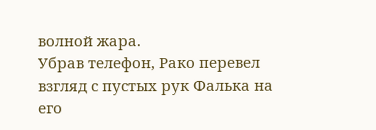волной жара.
Убрав телефон, Рако перевел взгляд с пустых рук Фалька на его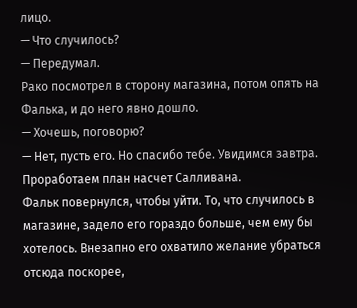лицо.
— Что случилось?
— Передумал.
Рако посмотрел в сторону магазина, потом опять на Фалька, и до него явно дошло.
— Хочешь, поговорю?
— Нет, пусть его. Но спасибо тебе. Увидимся завтра. Проработаем план насчет Салливана.
Фальк повернулся, чтобы уйти. То, что случилось в магазине, задело его гораздо больше, чем ему бы хотелось. Внезапно его охватило желание убраться отсюда поскорее,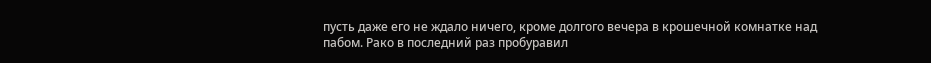пусть даже его не ждало ничего, кроме долгого вечера в крошечной комнатке над пабом. Рако в последний раз пробуравил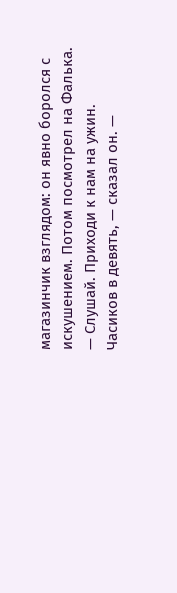магазинчик взглядом: он явно боролся с искушением. Потом посмотрел на Фалька.
— Слушай. Приходи к нам на ужин. Часиков в девять, — сказал он. —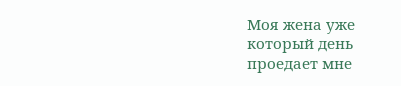Моя жена уже который день проедает мне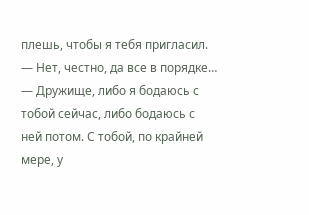плешь, чтобы я тебя пригласил.
— Нет, честно, да все в порядке…
— Дружище, либо я бодаюсь с тобой сейчас, либо бодаюсь с ней потом. С тобой, по крайней мере, у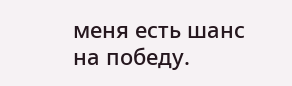меня есть шанс на победу.